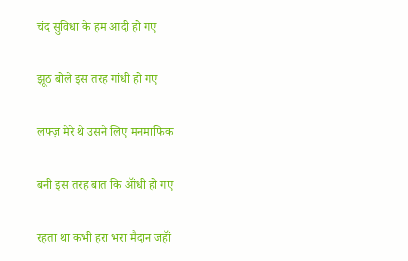चंद सुविधा के हम आदी हो गए

झूठ बोले इस तरह गांधी हो गए

लफ्ज़ मेरे थे उसने लिए मनमाफिक

बनी इस तरह बात कि ऑंधी हो गए

रहता था कभी हरा भरा मैदान जहॉं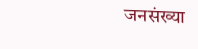जनसंख्या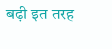बढ़ी इत तरह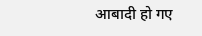आबादी हो गए